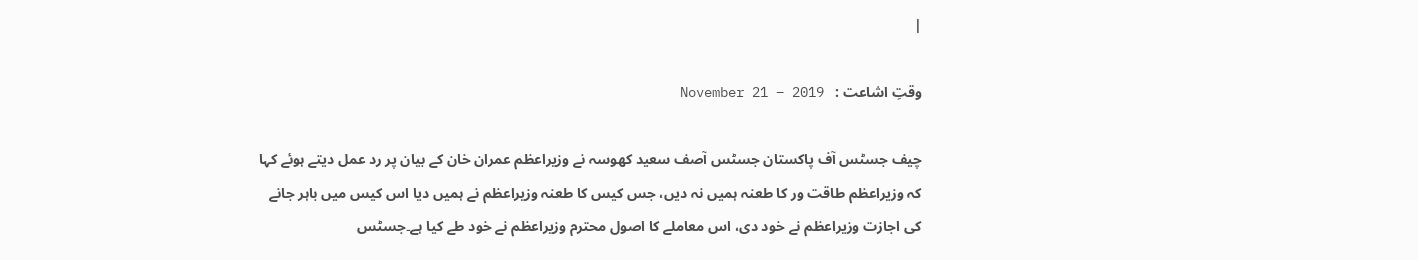|

وقتِ اشاعت :   November 21 – 2019

چیف جسٹس آف پاکستان جسٹس آصف سعید کھوسہ نے وزیراعظم عمران خان کے بیان پر رد عمل دیتے ہوئے کہا کہ وزیراعظم طاقت ور کا طعنہ ہمیں نہ دیں، جس کیس کا طعنہ وزیراعظم نے ہمیں دیا اس کیس میں باہر جانے کی اجازت وزیراعظم نے خود دی، اس معاملے کا اصول محترم وزیراعظم نے خود طے کیا ہے۔جسٹس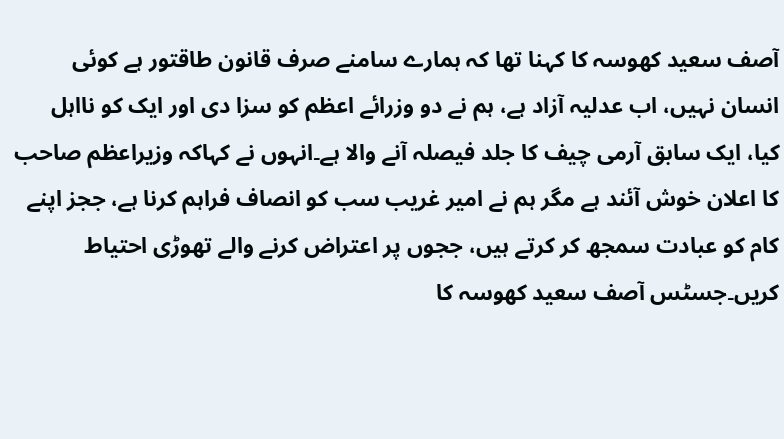آصف سعید کھوسہ کا کہنا تھا کہ ہمارے سامنے صرف قانون طاقتور ہے کوئی انسان نہیں، اب عدلیہ آزاد ہے، ہم نے دو وزرائے اعظم کو سزا دی اور ایک کو نااہل کیا، ایک سابق آرمی چیف کا جلد فیصلہ آنے والا ہے۔انہوں نے کہاکہ وزیراعظم صاحب کا اعلان خوش آئند ہے مگر ہم نے امیر غریب سب کو انصاف فراہم کرنا ہے، ججز اپنے کام کو عبادت سمجھ کر کرتے ہیں، ججوں پر اعتراض کرنے والے تھوڑی احتیاط کریں۔جسٹس آصف سعید کھوسہ کا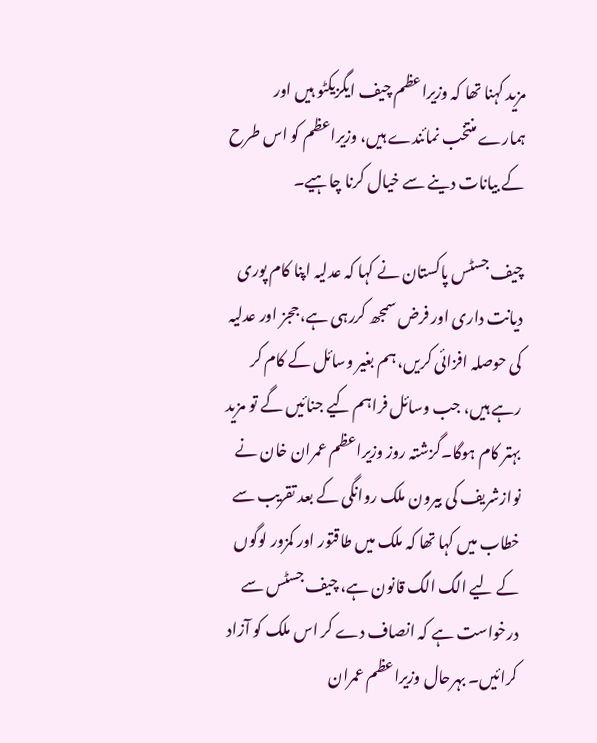مزید کہنا تھا کہ وزیراعظم چیف ایگزیکٹو ہیں اور ہمارے منتخب نمائندے ہیں، وزیراعظم کو اس طرح کے بیانات دینے سے خیال کرنا چاہیے۔

چیف جسٹس پاکستان نے کہا کہ عدلیہ اپنا کام پوری دیانت داری اور فرض سمجھ کررہی ہے، ججز اور عدلیہ کی حوصلہ افزائی کریں، ہم بغیر وسائل کے کام کر رہے ہیں، جب وسائل فراہم کیے جنائیں گے تو مزید بہتر کام ہوگا۔گزشتہ روز وزیراعظم عمران خان نے نوازشریف کی بیرون ملک روانگی کے بعد تقریب سے خطاب میں کہا تھا کہ ملک میں طاقتور اور کمزور لوگوں کے لیے الگ الگ قانون ہے، چیف جسٹس سے درخواست ہے کہ انصاف دے کر اس ملک کو آزاد کرائیں۔ بہرحال وزیراعظم عمران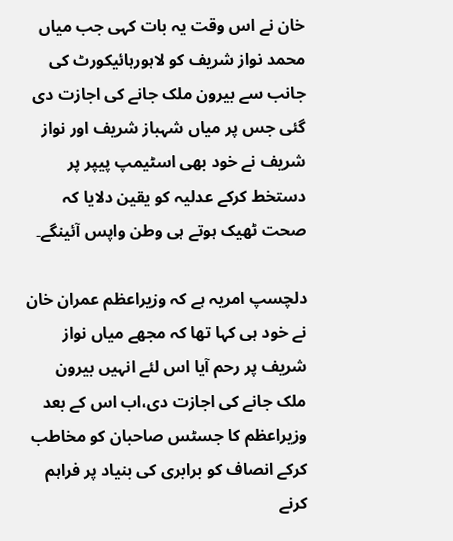خان نے اس وقت یہ بات کہی جب میاں محمد نواز شریف کو لاہورہائیکورٹ کی جانب سے بیرون ملک جانے کی اجازت دی گئی جس پر میاں شہباز شریف اور نواز شریف نے خود بھی اسٹیمپ پیپر پر دستخط کرکے عدلیہ کو یقین دلایا کہ صحت ٹھیک ہوتے ہی وطن واپس آئینگے۔

دلچسپ امریہ ہے کہ وزیراعظم عمران خان نے خود ہی کہا تھا کہ مجھے میاں نواز شریف پر رحم آیا اس لئے انہیں بیرون ملک جانے کی اجازت دی،اب اس کے بعد وزیراعظم کا جسٹس صاحبان کو مخاطب کرکے انصاف کو برابری کی بنیاد پر فراہم کرنے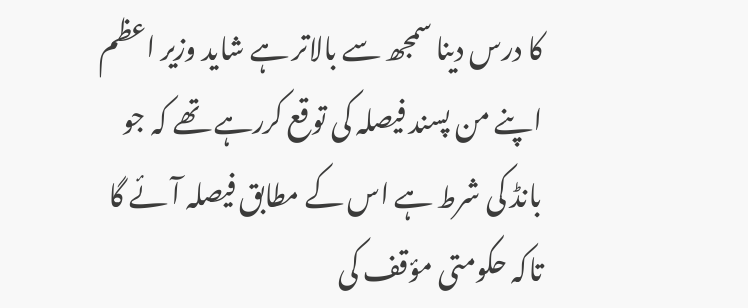کا درس دینا سمجھ سے بالاتر ہے شاید وزیر اعظم اپنے من پسند فیصلہ کی توقع کررہے تھے کہ جو بانڈ کی شرط ہے اس کے مطابق فیصلہ آئے گا تاکہ حکومتی مؤقف کی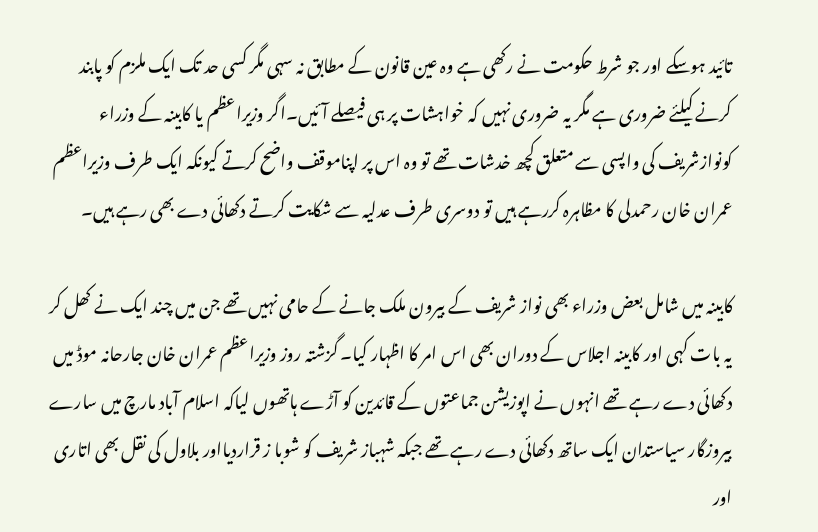تائید ہوسکے اور جو شرط حکومت نے رکھی ہے وہ عین قانون کے مطابق نہ سہی مگر کسی حد تک ایک ملزم کو پابند کرنے کیلئے ضروری ہے مگر یہ ضروری نہیں کہ خواہشات پر ہی فیصلے آئیں۔اگر وزیراعظم یا کابینہ کے وزراء کونوازشریف کی واپسی سے متعلق کچھ خدشات تھے تو وہ اس پر اپناموقف واضح کرتے کیونکہ ایک طرف وزیراعظم عمران خان رحمدلی کا مظاہرہ کررہے ہیں تو دوسری طرف عدلیہ سے شکایت کرتے دکھائی دے بھی رہے ہیں۔

کابینہ میں شامل بعض وزراء بھی نواز شریف کے بیرون ملک جانے کے حامی نہیں تھے جن میں چند ایک نے کھل کر یہ بات کہی اور کابینہ اجلاس کے دوران بھی اس امر کا اظہار کیا۔ گزشتہ روز وزیراعظم عمران خان جارحانہ موڈ میں دکھائی دے رہے تھے انہوں نے اپوزیشن جماعتوں کے قائدین کو آڑے ہاتھوں لیاکہ اسلام آباد مارچ میں سارے بیروزگار سیاستدان ایک ساتھ دکھائی دے رہے تھے جبکہ شہباز شریف کو شوبا ز قراردیااور بلاول کی نقل بھی اتاری اور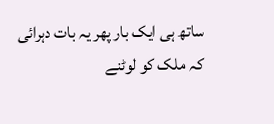ساتھ ہی ایک بار پھر یہ بات دہرائی کہ ملک کو لوٹنے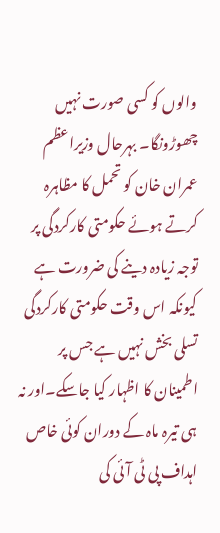والوں کو کسی صورت نہیں چھوڑونگا۔ بہرحال وزیراعظم عمران خان کو تحمل کا مظاہرہ کرتے ہوئے حکومتی کارکردگی پر توجہ زیادہ دینے کی ضرورت ہے کیونکہ اس وقت حکومتی کارکردگی تسلی بخش نہیں ہے جس پر اطمینان کا اظہار کیا جاسکے۔اور نہ ہی تیرہ ماہ کے دوران کوئی خاص اہداف پی ٹی آئی کی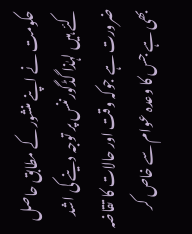حکومت نے اپنے منشور کے مطابق حاصل کئے ہیں لہٰذا گڈگورننس پر توجہ دینے کی اشد ضرورت ہے جوکہ وقت اور حالات کا تقاضہ بھی ہے جس کا وعدہ عوام سے خاص کر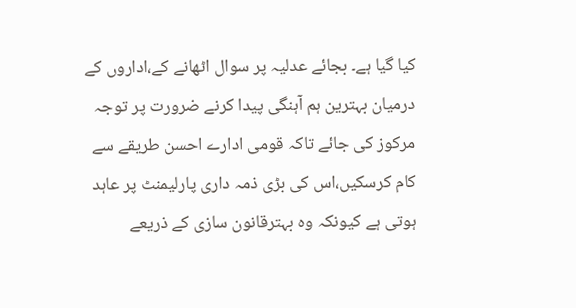کیا گیا ہے۔ بجائے عدلیہ پر سوال اٹھانے کے،اداروں کے درمیان بہترین ہم آہنگی پیدا کرنے ضرورت پر توجہ مرکوز کی جائے تاکہ قومی ادارے احسن طریقے سے کام کرسکیں،اس کی بڑی ذمہ داری پارلیمنٹ پر عاہد ہوتی ہے کیونکہ وہ بہترقانون سازی کے ذریعے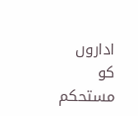اداروں کو مستحکم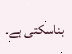بناسکتی ہے۔